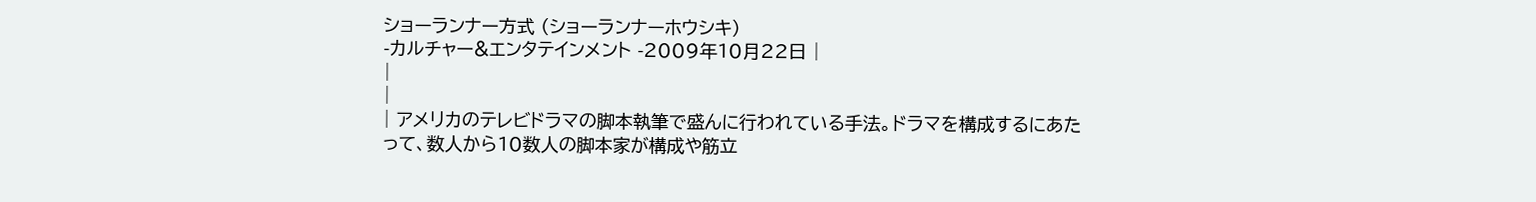ショーランナー方式 (ショーランナーホウシキ)
-カルチャー&エンタテインメント -2009年10月22日 |
|
|
| アメリカのテレビドラマの脚本執筆で盛んに行われている手法。ドラマを構成するにあたって、数人から10数人の脚本家が構成や筋立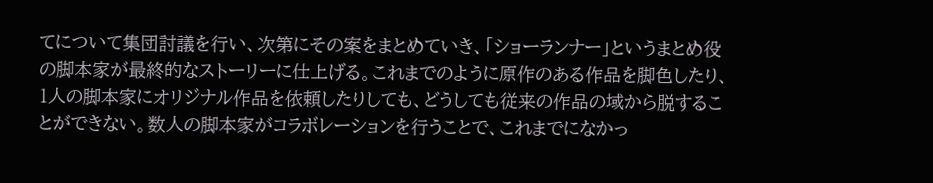てについて集団討議を行い、次第にその案をまとめていき、「ショーランナー」というまとめ役の脚本家が最終的なストーリーに仕上げる。これまでのように原作のある作品を脚色したり、1人の脚本家にオリジナル作品を依頼したりしても、どうしても従来の作品の域から脱することができない。数人の脚本家がコラボレーションを行うことで、これまでになかっ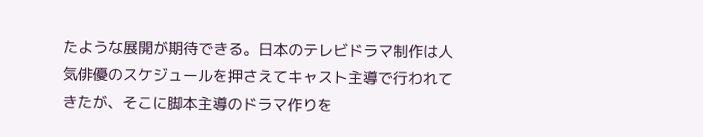たような展開が期待できる。日本のテレビドラマ制作は人気俳優のスケジュールを押さえてキャスト主導で行われてきたが、そこに脚本主導のドラマ作りを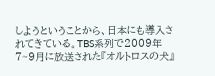しようということから、日本にも導入されてきている。TBS系列で2009年7~9月に放送された『オルトロスの犬』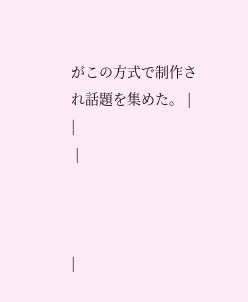がこの方式で制作され話題を集めた。 |
|
 |



|